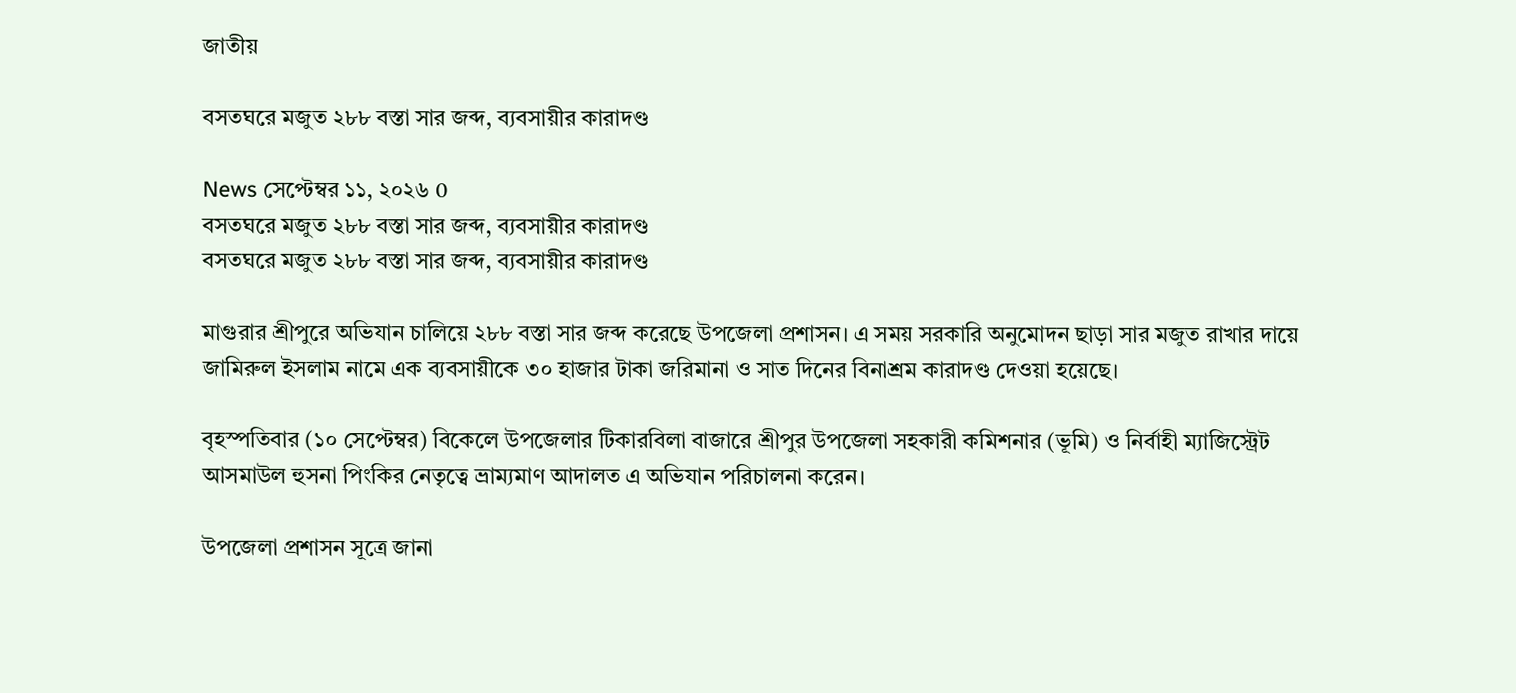জাতীয়

বসতঘরে মজুত ২৮৮ বস্তা সার জব্দ, ব্যবসায়ীর কারাদণ্ড

News সেপ্টেম্বর ১১, ২০২৬ 0
বসতঘরে মজুত ২৮৮ বস্তা সার জব্দ, ব্যবসায়ীর কারাদণ্ড
বসতঘরে মজুত ২৮৮ বস্তা সার জব্দ, ব্যবসায়ীর কারাদণ্ড

মাগুরার শ্রীপুরে অভিযান চালিয়ে ২৮৮ বস্তা সার জব্দ করেছে উপজেলা প্রশাসন। এ সময় সরকারি অনুমোদন ছাড়া সার মজুত রাখার দায়ে জামিরুল ইসলাম নামে এক ব্যবসায়ীকে ৩০ হাজার টাকা জরিমানা ও সাত দিনের বিনাশ্রম কারাদণ্ড দেওয়া হয়েছে।

বৃহস্পতিবার (১০ সেপ্টেম্বর) বিকেলে উপজেলার টিকারবিলা বাজারে শ্রীপুর উপজেলা সহকারী কমিশনার (ভূমি) ও নির্বাহী ম্যাজিস্ট্রেট আসমাউল হুসনা পিংকির নেতৃত্বে ভ্রাম্যমাণ আদালত এ অভিযান পরিচালনা করেন।

উপজেলা প্রশাসন সূত্রে জানা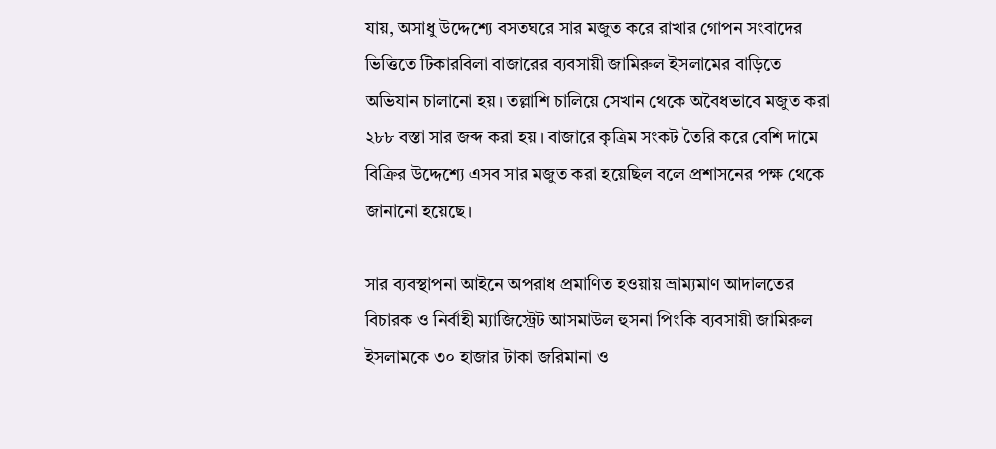যায়, অসাধু উদ্দেশ্যে বসতঘরে সার মজুত করে রাখার গোপন সংবাদের ভিত্তিতে টিকারবিলা বাজারের ব্যবসায়ী জামিরুল ইসলামের বাড়িতে অভিযান চালানো হয়। তল্লাশি চালিয়ে সেখান থেকে অবৈধভাবে মজুত করা ২৮৮ বস্তা সার জব্দ করা হয়। বাজারে কৃত্রিম সংকট তৈরি করে বেশি দামে বিক্রির উদ্দেশ্যে এসব সার মজুত করা হয়েছিল বলে প্রশাসনের পক্ষ থেকে জানানো হয়েছে।

সার ব্যবস্থাপনা আইনে অপরাধ প্রমাণিত হওয়ায় ভ্রাম্যমাণ আদালতের বিচারক ও নির্বাহী ম্যাজিস্ট্রেট আসমাউল হুসনা পিংকি ব্যবসায়ী জামিরুল ইসলামকে ৩০ হাজার টাকা জরিমানা ও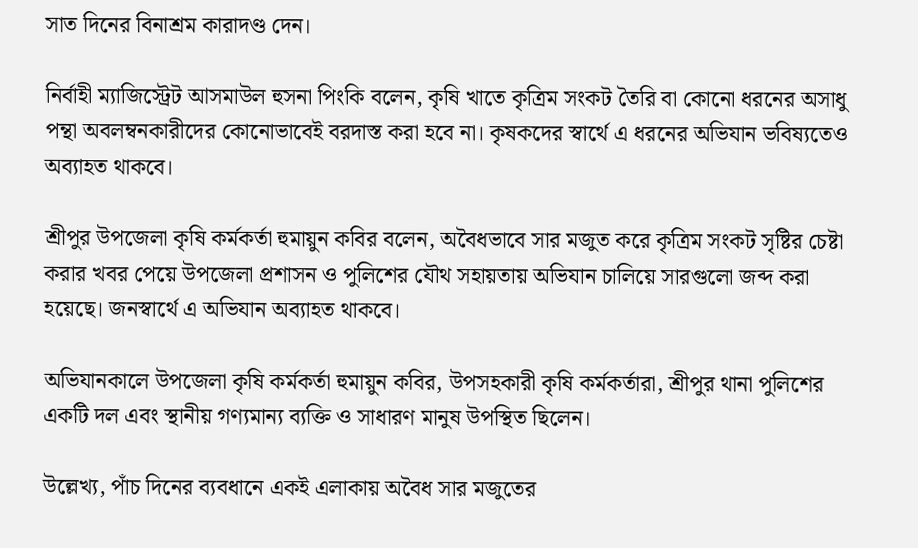সাত দিনের বিনাশ্রম কারাদণ্ড দেন।

নির্বাহী ম্যাজিস্ট্রেট আসমাউল হুসনা পিংকি বলেন, কৃষি খাতে কৃত্রিম সংকট তৈরি বা কোনো ধরনের অসাধু পন্থা অবলম্বনকারীদের কোনোভাবেই বরদাস্ত করা হবে না। কৃষকদের স্বার্থে এ ধরনের অভিযান ভবিষ্যতেও অব্যাহত থাকবে।

শ্রীপুর উপজেলা কৃষি কর্মকর্তা হুমায়ুন কবির বলেন, অবৈধভাবে সার মজুত করে কৃত্রিম সংকট সৃষ্টির চেষ্টা করার খবর পেয়ে উপজেলা প্রশাসন ও পুলিশের যৌথ সহায়তায় অভিযান চালিয়ে সারগুলো জব্দ করা হয়েছে। জনস্বার্থে এ অভিযান অব্যাহত থাকবে।

অভিযানকালে উপজেলা কৃষি কর্মকর্তা হুমায়ুন কবির, উপসহকারী কৃষি কর্মকর্তারা, শ্রীপুর থানা পুলিশের একটি দল এবং স্থানীয় গণ্যমান্য ব্যক্তি ও সাধারণ মানুষ উপস্থিত ছিলেন।

উল্লেখ্য, পাঁচ দিনের ব্যবধানে একই এলাকায় অবৈধ সার মজুতের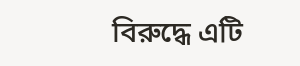বিরুদ্ধে এটি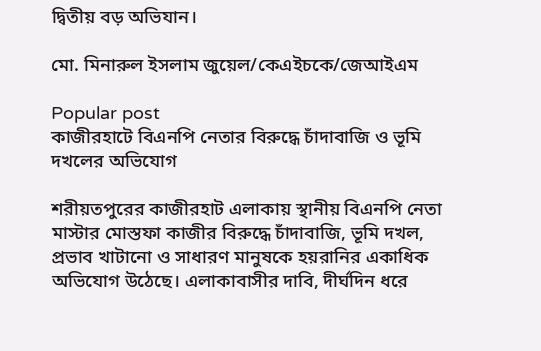দ্বিতীয় বড় অভিযান।

মো. মিনারুল ইসলাম জুয়েল/কেএইচকে/জেআইএম

Popular post
কাজীরহাটে বিএনপি নেতার বিরুদ্ধে চাঁদাবাজি ও ভূমি দখলের অভিযোগ

শরীয়তপুরের কাজীরহাট এলাকায় স্থানীয় বিএনপি নেতা মাস্টার মোস্তফা কাজীর বিরুদ্ধে চাঁদাবাজি, ভূমি দখল, প্রভাব খাটানো ও সাধারণ মানুষকে হয়রানির একাধিক অভিযোগ উঠেছে। এলাকাবাসীর দাবি, দীর্ঘদিন ধরে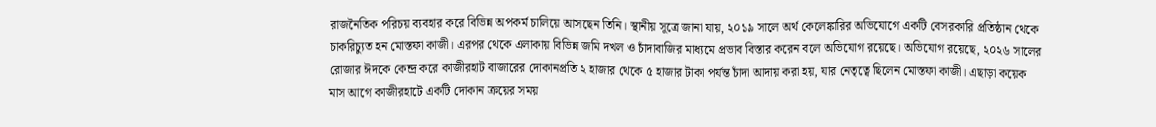রাজনৈতিক পরিচয় ব্যবহার করে বিভিন্ন অপকর্ম চালিয়ে আসছেন তিনি। স্থানীয় সূত্রে জানা যায়, ২০১৯ সালে অর্থ কেলেঙ্কারির অভিযোগে একটি বেসরকারি প্রতিষ্ঠান থেকে চাকরিচ্যুত হন মোস্তফা কাজী। এরপর থেকে এলাকায় বিভিন্ন জমি দখল ও চাঁদাবাজির মাধ্যমে প্রভাব বিস্তার করেন বলে অভিযোগ রয়েছে। অভিযোগ রয়েছে, ২০২৬ সালের রোজার ঈদকে কেন্দ্র করে কাজীরহাট বাজারের দোকানপ্রতি ২ হাজার থেকে ৫ হাজার টাকা পর্যন্ত চাঁদা আদায় করা হয়, যার নেতৃত্বে ছিলেন মোস্তফা কাজী। এছাড়া কয়েক মাস আগে কাজীরহাটে একটি দোকান ক্রয়ের সময়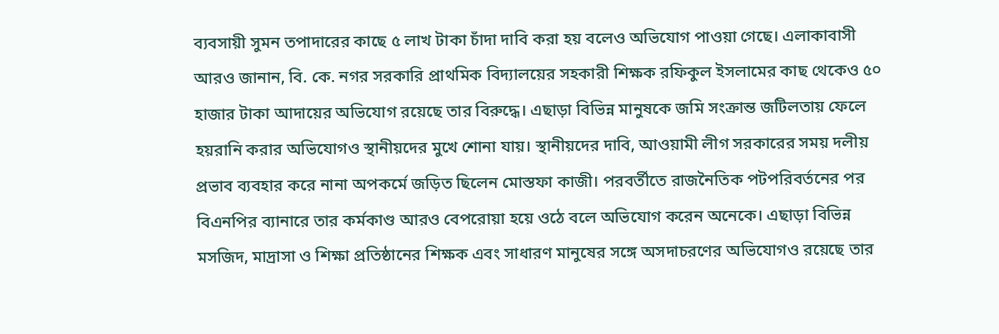ব্যবসায়ী সুমন তপাদারের কাছে ৫ লাখ টাকা চাঁদা দাবি করা হয় বলেও অভিযোগ পাওয়া গেছে। এলাকাবাসী আরও জানান, বি. কে. নগর সরকারি প্রাথমিক বিদ্যালয়ের সহকারী শিক্ষক রফিকুল ইসলামের কাছ থেকেও ৫০ হাজার টাকা আদায়ের অভিযোগ রয়েছে তার বিরুদ্ধে। এছাড়া বিভিন্ন মানুষকে জমি সংক্রান্ত জটিলতায় ফেলে হয়রানি করার অভিযোগও স্থানীয়দের মুখে শোনা যায়। স্থানীয়দের দাবি, আওয়ামী লীগ সরকারের সময় দলীয় প্রভাব ব্যবহার করে নানা অপকর্মে জড়িত ছিলেন মোস্তফা কাজী। পরবর্তীতে রাজনৈতিক পটপরিবর্তনের পর বিএনপির ব্যানারে তার কর্মকাণ্ড আরও বেপরোয়া হয়ে ওঠে বলে অভিযোগ করেন অনেকে। এছাড়া বিভিন্ন মসজিদ, মাদ্রাসা ও শিক্ষা প্রতিষ্ঠানের শিক্ষক এবং সাধারণ মানুষের সঙ্গে অসদাচরণের অভিযোগও রয়েছে তার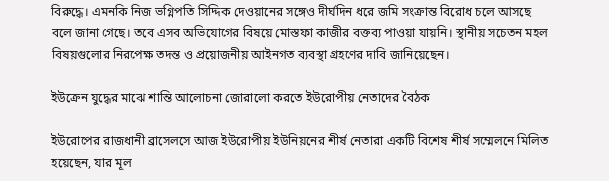বিরুদ্ধে। এমনকি নিজ ভগ্নিপতি সিদ্দিক দেওয়ানের সঙ্গেও দীর্ঘদিন ধরে জমি সংক্রান্ত বিরোধ চলে আসছে বলে জানা গেছে। তবে এসব অভিযোগের বিষয়ে মোস্তফা কাজীর বক্তব্য পাওয়া যায়নি। স্থানীয় সচেতন মহল বিষয়গুলোর নিরপেক্ষ তদন্ত ও প্রয়োজনীয় আইনগত ব্যবস্থা গ্রহণের দাবি জানিয়েছেন।

ইউক্রেন যুদ্ধের মাঝে শান্তি আলোচনা জোরালো করতে ইউরোপীয় নেতাদের বৈঠক

ইউরোপের রাজধানী ব্রাসেলসে আজ ইউরোপীয় ইউনিয়নের শীর্ষ নেতারা একটি বিশেষ শীর্ষ সম্মেলনে মিলিত হয়েছেন, যার মূল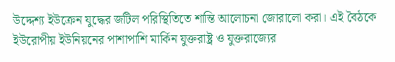উদ্দেশ্য ইউক্রেন যুদ্ধের জটিল পরিস্থিতিতে শান্তি আলোচনা জোরালো করা। এই বৈঠকে ইউরোপীয় ইউনিয়নের পাশাপাশি মার্কিন যুক্তরাষ্ট্র ও যুক্তরাজ্যের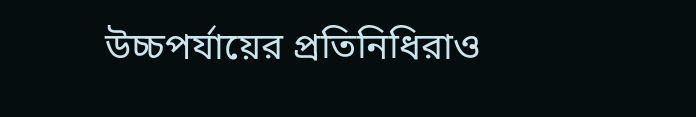উচ্চপর্যায়ের প্রতিনিধিরাও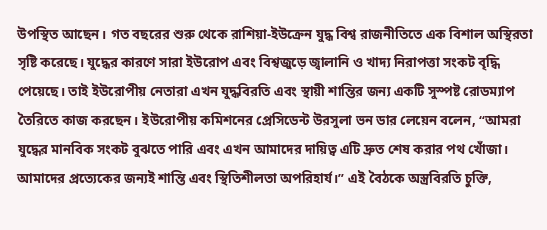উপস্থিত আছেন। গত বছরের শুরু থেকে রাশিয়া-ইউক্রেন যুদ্ধ বিশ্ব রাজনীতিতে এক বিশাল অস্থিরতা সৃষ্টি করেছে। যুদ্ধের কারণে সারা ইউরোপ এবং বিশ্বজুড়ে জ্বালানি ও খাদ্য নিরাপত্তা সংকট বৃদ্ধি পেয়েছে। তাই ইউরোপীয় নেতারা এখন যুদ্ধবিরতি এবং স্থায়ী শান্তির জন্য একটি সুস্পষ্ট রোডম্যাপ তৈরিতে কাজ করছেন। ইউরোপীয় কমিশনের প্রেসিডেন্ট উরসুলা ভন ডার লেয়েন বলেন, “আমরা যুদ্ধের মানবিক সংকট বুঝতে পারি এবং এখন আমাদের দায়িত্ব এটি দ্রুত শেষ করার পথ খোঁজা। আমাদের প্রত্যেকের জন্যই শান্তি এবং স্থিতিশীলতা অপরিহার্য।” এই বৈঠকে অস্ত্রবিরতি চুক্তি,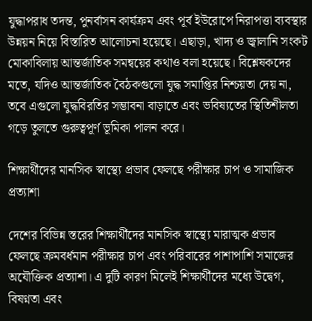যুদ্ধাপরাধ তদন্ত, পুনর্বাসন কার্যক্রম এবং পূর্ব ইউরোপে নিরাপত্তা ব্যবস্থার উন্নয়ন নিয়ে বিস্তারিত আলোচনা হয়েছে। এছাড়া, খাদ্য ও জ্বালানি সংকট মোকাবিলায় আন্তর্জাতিক সমন্বয়ের কথাও বলা হয়েছে। বিশ্লেষকদের মতে, যদিও আন্তর্জাতিক বৈঠকগুলো যুদ্ধ সমাপ্তির নিশ্চয়তা দেয় না, তবে এগুলো যুদ্ধবিরতির সম্ভাবনা বাড়াতে এবং ভবিষ্যতের স্থিতিশীলতা গড়ে তুলতে গুরুত্বপূর্ণ ভূমিকা পালন করে।

শিক্ষার্থীদের মানসিক স্বাস্থ্যে প্রভাব ফেলছে পরীক্ষার চাপ ও সামাজিক প্রত্যাশা

দেশের বিভিন্ন স্তরের শিক্ষার্থীদের মানসিক স্বাস্থ্যে মারাত্মক প্রভাব ফেলছে ক্রমবর্ধমান পরীক্ষার চাপ এবং পরিবারের পাশাপাশি সমাজের অযৌক্তিক প্রত্যাশা। এ দুটি কারণ মিলেই শিক্ষার্থীদের মধ্যে উদ্বেগ, বিষণ্নতা এবং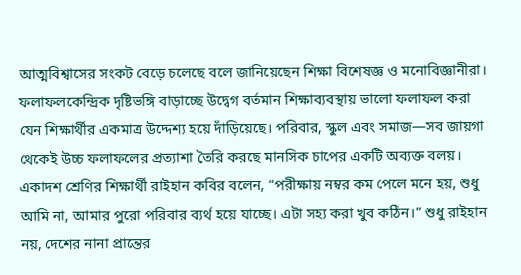আত্মবিশ্বাসের সংকট বেড়ে চলেছে বলে জানিয়েছেন শিক্ষা বিশেষজ্ঞ ও মনোবিজ্ঞানীরা।   ফলাফলকেন্দ্রিক দৃষ্টিভঙ্গি বাড়াচ্ছে উদ্বেগ বর্তমান শিক্ষাব্যবস্থায় ভালো ফলাফল করা যেন শিক্ষার্থীর একমাত্র উদ্দেশ্য হয়ে দাঁড়িয়েছে। পরিবার, স্কুল এবং সমাজ—সব জায়গা থেকেই উচ্চ ফলাফলের প্রত্যাশা তৈরি করছে মানসিক চাপের একটি অব্যক্ত বলয়। একাদশ শ্রেণির শিক্ষার্থী রাইহান কবির বলেন, “পরীক্ষায় নম্বর কম পেলে মনে হয়, শুধু আমি না, আমার পুরো পরিবার ব্যর্থ হয়ে যাচ্ছে। এটা সহ্য করা খুব কঠিন।” শুধু রাইহান নয়, দেশের নানা প্রান্তের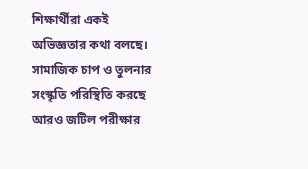শিক্ষার্থীরা একই অভিজ্ঞতার কথা বলছে।   সামাজিক চাপ ও তুলনার সংস্কৃতি পরিস্থিতি করছে আরও জটিল পরীক্ষার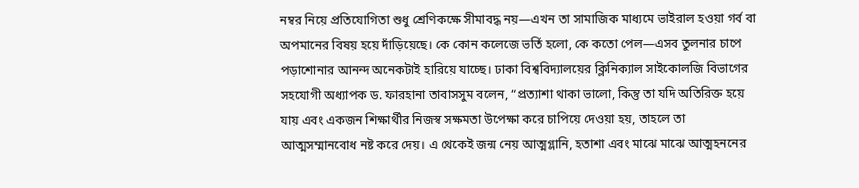নম্বর নিয়ে প্রতিযোগিতা শুধু শ্রেণিকক্ষে সীমাবদ্ধ নয়—এখন তা সামাজিক মাধ্যমে ভাইরাল হওয়া গর্ব বা অপমানের বিষয় হয়ে দাঁড়িয়েছে। কে কোন কলেজে ভর্তি হলো, কে কতো পেল—এসব তুলনার চাপে পড়াশোনার আনন্দ অনেকটাই হারিয়ে যাচ্ছে। ঢাকা বিশ্ববিদ্যালয়ের ক্লিনিক্যাল সাইকোলজি বিভাগের সহযোগী অধ্যাপক ড. ফারহানা তাবাসসুম বলেন, “প্রত্যাশা থাকা ভালো, কিন্তু তা যদি অতিরিক্ত হয়ে যায় এবং একজন শিক্ষার্থীর নিজস্ব সক্ষমতা উপেক্ষা করে চাপিয়ে দেওয়া হয়, তাহলে তা আত্মসম্মানবোধ নষ্ট করে দেয়। এ থেকেই জন্ম নেয় আত্মগ্লানি, হতাশা এবং মাঝে মাঝে আত্মহননের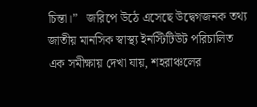চিন্তা।”   জরিপে উঠে এসেছে উদ্বেগজনক তথ্য জাতীয় মানসিক স্বাস্থ্য ইনস্টিটিউট পরিচালিত এক সমীক্ষায় দেখা যায়, শহরাঞ্চলের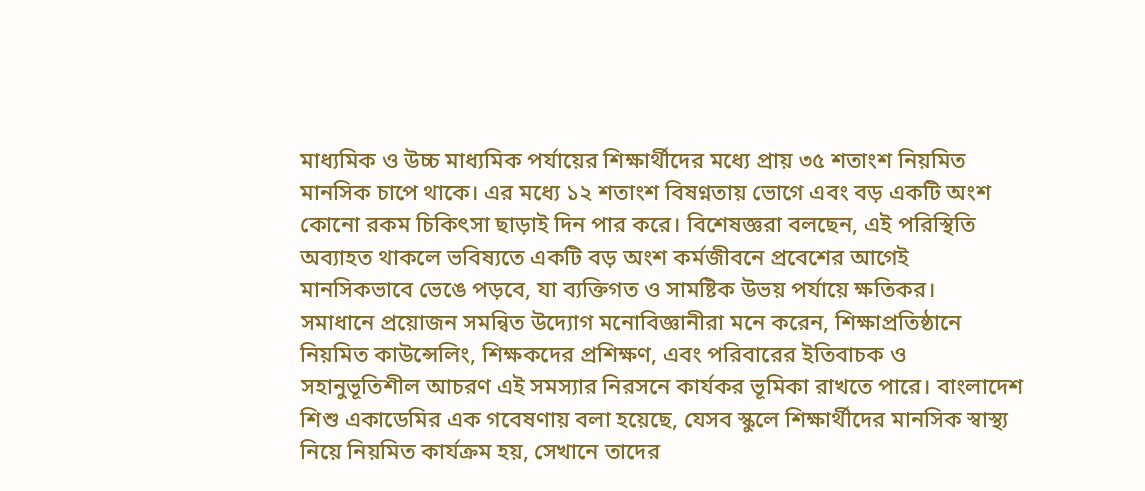মাধ্যমিক ও উচ্চ মাধ্যমিক পর্যায়ের শিক্ষার্থীদের মধ্যে প্রায় ৩৫ শতাংশ নিয়মিত মানসিক চাপে থাকে। এর মধ্যে ১২ শতাংশ বিষণ্নতায় ভোগে এবং বড় একটি অংশ কোনো রকম চিকিৎসা ছাড়াই দিন পার করে। বিশেষজ্ঞরা বলছেন, এই পরিস্থিতি অব্যাহত থাকলে ভবিষ্যতে একটি বড় অংশ কর্মজীবনে প্রবেশের আগেই মানসিকভাবে ভেঙে পড়বে, যা ব্যক্তিগত ও সামষ্টিক উভয় পর্যায়ে ক্ষতিকর।   সমাধানে প্রয়োজন সমন্বিত উদ্যোগ মনোবিজ্ঞানীরা মনে করেন, শিক্ষাপ্রতিষ্ঠানে নিয়মিত কাউন্সেলিং, শিক্ষকদের প্রশিক্ষণ, এবং পরিবারের ইতিবাচক ও সহানুভূতিশীল আচরণ এই সমস্যার নিরসনে কার্যকর ভূমিকা রাখতে পারে। বাংলাদেশ শিশু একাডেমির এক গবেষণায় বলা হয়েছে, যেসব স্কুলে শিক্ষার্থীদের মানসিক স্বাস্থ্য নিয়ে নিয়মিত কার্যক্রম হয়, সেখানে তাদের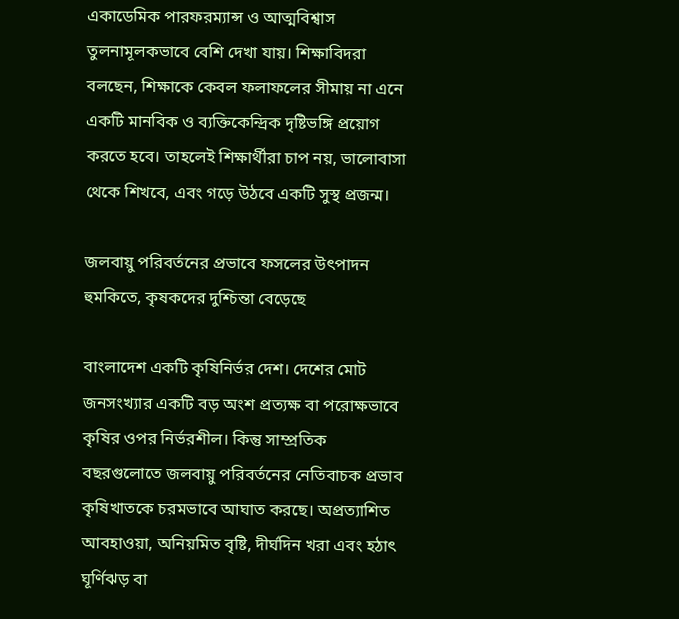একাডেমিক পারফরম্যান্স ও আত্মবিশ্বাস তুলনামূলকভাবে বেশি দেখা যায়। শিক্ষাবিদরা বলছেন, শিক্ষাকে কেবল ফলাফলের সীমায় না এনে একটি মানবিক ও ব্যক্তিকেন্দ্রিক দৃষ্টিভঙ্গি প্রয়োগ করতে হবে। তাহলেই শিক্ষার্থীরা চাপ নয়, ভালোবাসা থেকে শিখবে, এবং গড়ে উঠবে একটি সুস্থ প্রজন্ম।

জলবায়ু পরিবর্তনের প্রভাবে ফসলের উৎপাদন হুমকিতে, কৃষকদের দুশ্চিন্তা বেড়েছে

বাংলাদেশ একটি কৃষিনির্ভর দেশ। দেশের মোট জনসংখ্যার একটি বড় অংশ প্রত্যক্ষ বা পরোক্ষভাবে কৃষির ওপর নির্ভরশীল। কিন্তু সাম্প্রতিক বছরগুলোতে জলবায়ু পরিবর্তনের নেতিবাচক প্রভাব কৃষিখাতকে চরমভাবে আঘাত করছে। অপ্রত্যাশিত আবহাওয়া, অনিয়মিত বৃষ্টি, দীর্ঘদিন খরা এবং হঠাৎ ঘূর্ণিঝড় বা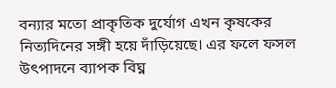বন্যার মতো প্রাকৃতিক দুর্যোগ এখন কৃষকের নিত্যদিনের সঙ্গী হয়ে দাঁড়িয়েছে। এর ফলে ফসল উৎপাদনে ব্যাপক বিঘ্ন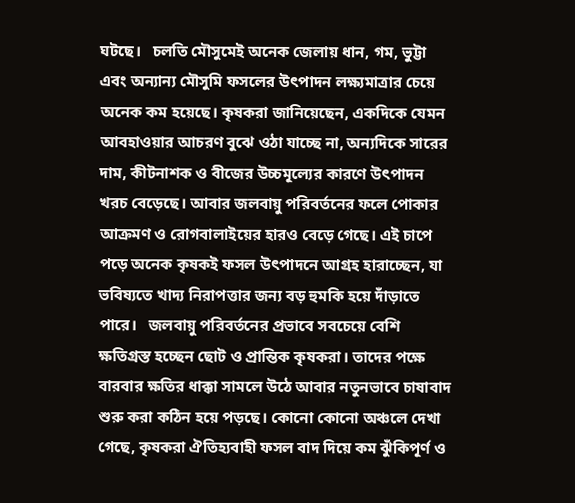ঘটছে।   চলতি মৌসুমেই অনেক জেলায় ধান, গম, ভুট্টা এবং অন্যান্য মৌসুমি ফসলের উৎপাদন লক্ষ্যমাত্রার চেয়ে অনেক কম হয়েছে। কৃষকরা জানিয়েছেন, একদিকে যেমন আবহাওয়ার আচরণ বুঝে ওঠা যাচ্ছে না, অন্যদিকে সারের দাম, কীটনাশক ও বীজের উচ্চমূল্যের কারণে উৎপাদন খরচ বেড়েছে। আবার জলবায়ু পরিবর্তনের ফলে পোকার আক্রমণ ও রোগবালাইয়ের হারও বেড়ে গেছে। এই চাপে পড়ে অনেক কৃষকই ফসল উৎপাদনে আগ্রহ হারাচ্ছেন, যা ভবিষ্যতে খাদ্য নিরাপত্তার জন্য বড় হুমকি হয়ে দাঁড়াতে পারে।   জলবায়ু পরিবর্তনের প্রভাবে সবচেয়ে বেশি ক্ষতিগ্রস্ত হচ্ছেন ছোট ও প্রান্তিক কৃষকরা। তাদের পক্ষে বারবার ক্ষতির ধাক্কা সামলে উঠে আবার নতুনভাবে চাষাবাদ শুরু করা কঠিন হয়ে পড়ছে। কোনো কোনো অঞ্চলে দেখা গেছে, কৃষকরা ঐতিহ্যবাহী ফসল বাদ দিয়ে কম ঝুঁকিপূর্ণ ও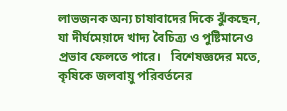লাভজনক অন্য চাষাবাদের দিকে ঝুঁকছেন, যা দীর্ঘমেয়াদে খাদ্য বৈচিত্র্য ও পুষ্টিমানেও প্রভাব ফেলতে পারে।   বিশেষজ্ঞদের মতে, কৃষিকে জলবায়ু পরিবর্তনের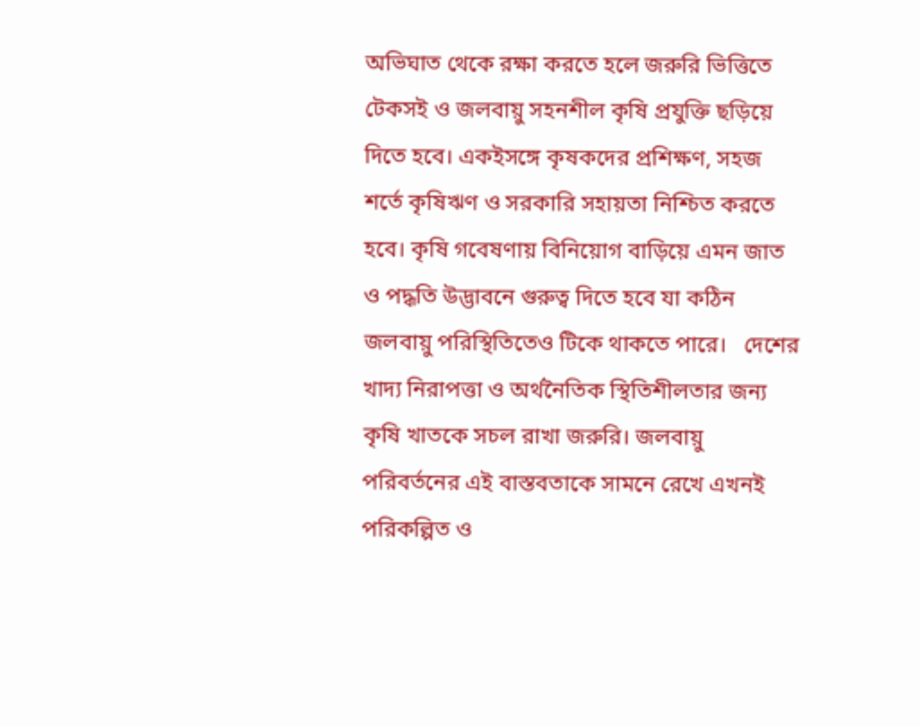অভিঘাত থেকে রক্ষা করতে হলে জরুরি ভিত্তিতে টেকসই ও জলবায়ু সহনশীল কৃষি প্রযুক্তি ছড়িয়ে দিতে হবে। একইসঙ্গে কৃষকদের প্রশিক্ষণ, সহজ শর্তে কৃষিঋণ ও সরকারি সহায়তা নিশ্চিত করতে হবে। কৃষি গবেষণায় বিনিয়োগ বাড়িয়ে এমন জাত ও পদ্ধতি উদ্ভাবনে গুরুত্ব দিতে হবে যা কঠিন জলবায়ু পরিস্থিতিতেও টিকে থাকতে পারে।   দেশের খাদ্য নিরাপত্তা ও অর্থনৈতিক স্থিতিশীলতার জন্য কৃষি খাতকে সচল রাখা জরুরি। জলবায়ু পরিবর্তনের এই বাস্তবতাকে সামনে রেখে এখনই পরিকল্পিত ও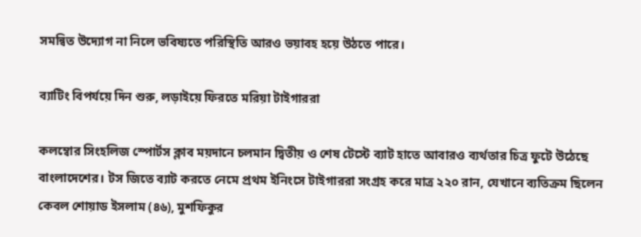সমন্বিত উদ্যোগ না নিলে ভবিষ্যতে পরিস্থিতি আরও ভয়াবহ হয়ে উঠতে পারে।

ব্যাটিং বিপর্যয়ে দিন শুরু, লড়াইয়ে ফিরতে মরিয়া টাইগাররা

কলম্বোর সিংহলিজ স্পোর্টস ক্লাব ময়দানে চলমান দ্বিতীয় ও শেষ টেস্টে ব্যাট হাতে আবারও ব্যর্থতার চিত্র ফুটে উঠেছে বাংলাদেশের। টস জিতে ব্যাট করতে নেমে প্রথম ইনিংসে টাইগাররা সংগ্রহ করে মাত্র ২২০ রান, যেখানে ব্যতিক্রম ছিলেন কেবল শোয়াড ইসলাম (৪৬), মুশফিকুর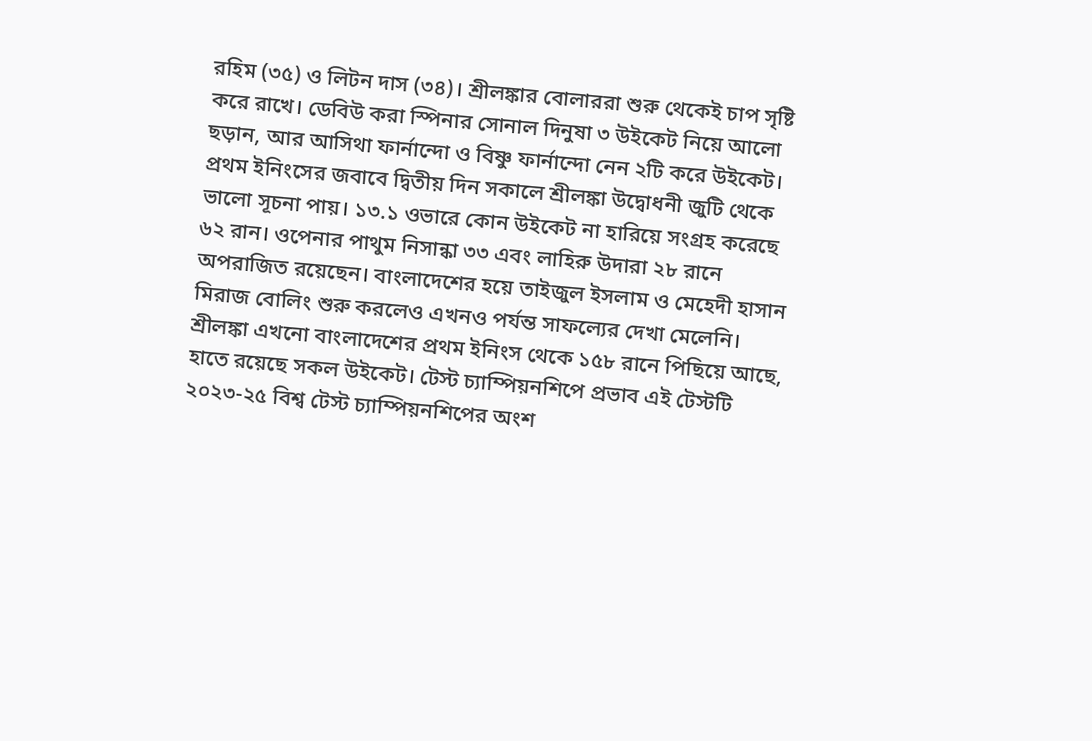রহিম (৩৫) ও লিটন দাস (৩৪)। শ্রীলঙ্কার বোলাররা শুরু থেকেই চাপ সৃষ্টি করে রাখে। ডেবিউ করা স্পিনার সোনাল দিনুষা ৩ উইকেট নিয়ে আলো ছড়ান, আর আসিথা ফার্নান্দো ও বিষ্ণু ফার্নান্দো নেন ২টি করে উইকেট। প্রথম ইনিংসের জবাবে দ্বিতীয় দিন সকালে শ্রীলঙ্কা উদ্বোধনী জুটি থেকে ভালো সূচনা পায়। ১৩.১ ওভারে কোন উইকেট না হারিয়ে সংগ্রহ করেছে ৬২ রান। ওপেনার পাথুম নিসান্কা ৩৩ এবং লাহিরু উদারা ২৮ রানে অপরাজিত রয়েছেন। বাংলাদেশের হয়ে তাইজুল ইসলাম ও মেহেদী হাসান মিরাজ বোলিং শুরু করলেও এখনও পর্যন্ত সাফল্যের দেখা মেলেনি। শ্রীলঙ্কা এখনো বাংলাদেশের প্রথম ইনিংস থেকে ১৫৮ রানে পিছিয়ে আছে, হাতে রয়েছে সকল উইকেট। টেস্ট চ্যাম্পিয়নশিপে প্রভাব এই টেস্টটি ২০২৩-২৫ বিশ্ব টেস্ট চ্যাম্পিয়নশিপের অংশ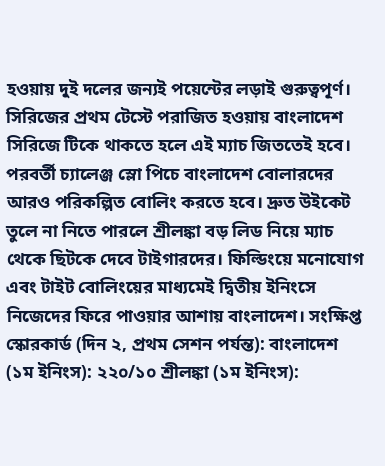হওয়ায় দুই দলের জন্যই পয়েন্টের লড়াই গুরুত্বপূর্ণ। সিরিজের প্রথম টেস্টে পরাজিত হওয়ায় বাংলাদেশ সিরিজে টিকে থাকতে হলে এই ম্যাচ জিততেই হবে। পরবর্তী চ্যালেঞ্জ স্লো পিচে বাংলাদেশ বোলারদের আরও পরিকল্পিত বোলিং করতে হবে। দ্রুত উইকেট তুলে না নিতে পারলে শ্রীলঙ্কা বড় লিড নিয়ে ম্যাচ থেকে ছিটকে দেবে টাইগারদের। ফিল্ডিংয়ে মনোযোগ এবং টাইট বোলিংয়ের মাধ্যমেই দ্বিতীয় ইনিংসে নিজেদের ফিরে পাওয়ার আশায় বাংলাদেশ। সংক্ষিপ্ত স্কোরকার্ড (দিন ২, প্রথম সেশন পর্যন্ত): বাংলাদেশ (১ম ইনিংস): ২২০/১০ শ্রীলঙ্কা (১ম ইনিংস):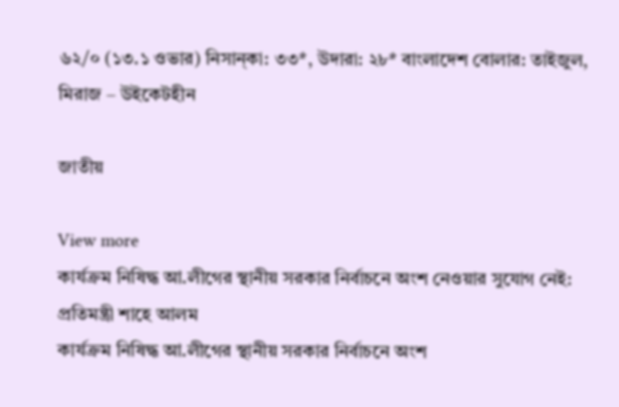৬২/০ (১৩.১ ওভার) নিসান্কা: ৩৩*, উদারা: ২৮* বাংলাদেশ বোলার: তাইজুল, মিরাজ – উইকেটহীন

জাতীয়

View more
কার্যক্রম নিষিদ্ধ আ.লীগের স্থানীয় সরকার নির্বাচনে অংশ নেওয়ার সুযোগ নেই: প্রতিমন্ত্রী শাহে আলম
কার্যক্রম নিষিদ্ধ আ.লীগের স্থানীয় সরকার নির্বাচনে অংশ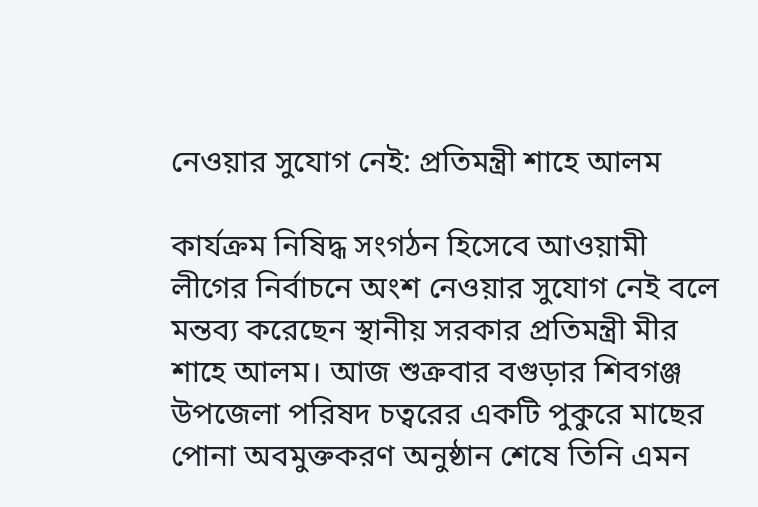নেওয়ার সুযোগ নেই: প্রতিমন্ত্রী শাহে আলম

কার্যক্রম নিষিদ্ধ সংগঠন হিসেবে আওয়ামী লীগের নির্বাচনে অংশ নেওয়ার সুযোগ নেই বলে মন্তব্য করেছেন স্থানীয় সরকার প্রতিমন্ত্রী মীর শাহে আলম। আজ শুক্রবার বগুড়ার শিবগঞ্জ উপজেলা পরিষদ চত্বরের একটি পুকুরে মাছের পোনা অবমুক্তকরণ অনুষ্ঠান শেষে তিনি এমন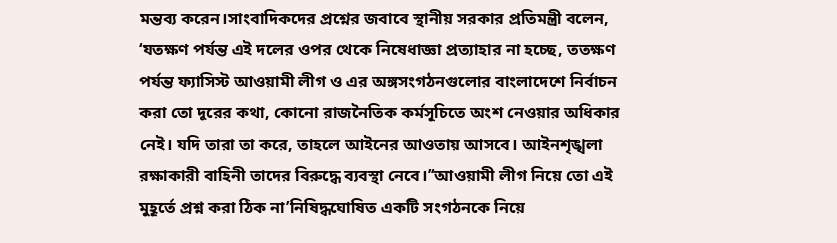মন্তব্য করেন।সাংবাদিকদের প্রশ্নের জবাবে স্থানীয় সরকার প্রতিমন্ত্রী বলেন, ‘যতক্ষণ পর্যন্ত এই দলের ওপর থেকে নিষেধাজ্ঞা প্রত্যাহার না হচ্ছে, ততক্ষণ পর্যন্ত ফ্যাসিস্ট আওয়ামী লীগ ও এর অঙ্গসংগঠনগুলোর বাংলাদেশে নির্বাচন করা তো দূরের কথা, কোনো রাজনৈতিক কর্মসূচিতে অংশ নেওয়ার অধিকার নেই। যদি তারা তা করে, তাহলে আইনের আওতায় আসবে। আইনশৃঙ্খলা রক্ষাকারী বাহিনী তাদের বিরুদ্ধে ব্যবস্থা নেবে।’‘আওয়ামী লীগ নিয়ে তো এই মুহূর্তে প্রশ্ন করা ঠিক না’নিষিদ্ধঘোষিত একটি সংগঠনকে নিয়ে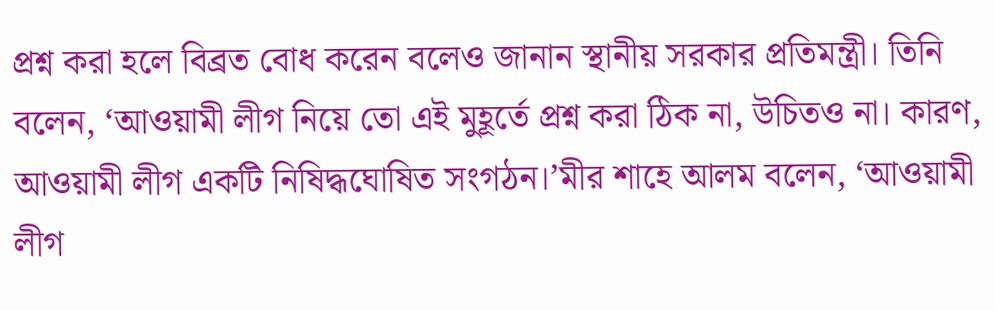প্রশ্ন করা হলে বিব্রত বোধ করেন বলেও জানান স্থানীয় সরকার প্রতিমন্ত্রী। তিনি বলেন, ‘আওয়ামী লীগ নিয়ে তো এই মুহূর্তে প্রশ্ন করা ঠিক না, উচিতও না। কারণ, আওয়ামী লীগ একটি নিষিদ্ধঘোষিত সংগঠন।’মীর শাহে আলম বলেন, ‘আওয়ামী লীগ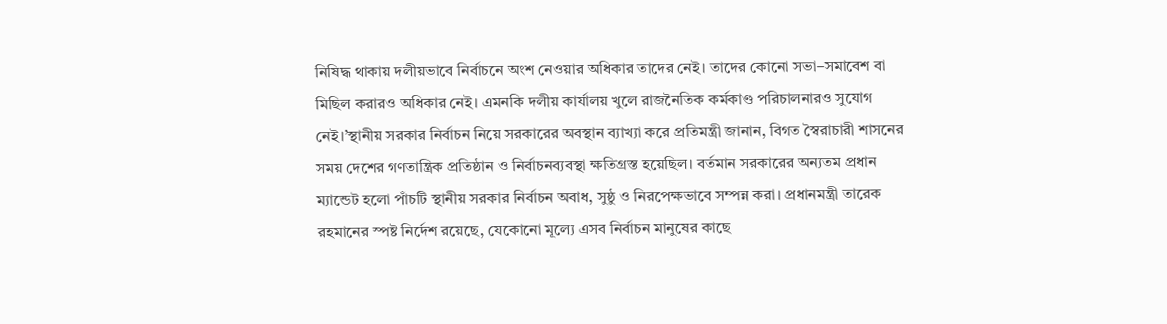নিষিদ্ধ থাকায় দলীয়ভাবে নির্বাচনে অংশ নেওয়ার অধিকার তাদের নেই। তাদের কোনো সভা–সমাবেশ বা মিছিল করারও অধিকার নেই। এমনকি দলীয় কার্যালয় খুলে রাজনৈতিক কর্মকাণ্ড পরিচালনারও সুযোগ নেই।’স্থানীয় সরকার নির্বাচন নিয়ে সরকারের অবস্থান ব্যাখ্যা করে প্রতিমন্ত্রী জানান, বিগত স্বৈরাচারী শাসনের সময় দেশের গণতান্ত্রিক প্রতিষ্ঠান ও নির্বাচনব্যবস্থা ক্ষতিগ্রস্ত হয়েছিল। বর্তমান সরকারের অন্যতম প্রধান ম্যান্ডেট হলো পাঁচটি স্থানীয় সরকার নির্বাচন অবাধ, সুষ্ঠু ও নিরপেক্ষভাবে সম্পন্ন করা। প্রধানমন্ত্রী তারেক রহমানের স্পষ্ট নির্দেশ রয়েছে, যেকোনো মূল্যে এসব নির্বাচন মানুষের কাছে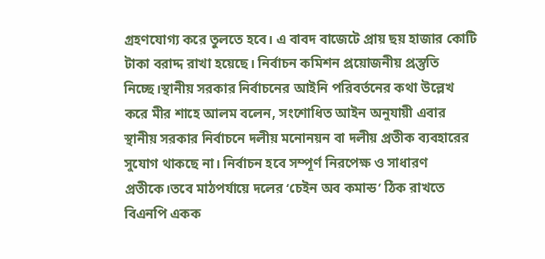গ্রহণযোগ্য করে তুলতে হবে। এ বাবদ বাজেটে প্রায় ছয় হাজার কোটি টাকা বরাদ্দ রাখা হয়েছে। নির্বাচন কমিশন প্রয়োজনীয় প্রস্তুতি নিচ্ছে।স্থানীয় সরকার নির্বাচনের আইনি পরিবর্তনের কথা উল্লেখ করে মীর শাহে আলম বলেন, সংশোধিত আইন অনুযায়ী এবার স্থানীয় সরকার নির্বাচনে দলীয় মনোনয়ন বা দলীয় প্রতীক ব্যবহারের সুযোগ থাকছে না। নির্বাচন হবে সম্পূর্ণ নিরপেক্ষ ও সাধারণ প্রতীকে।তবে মাঠপর্যায়ে দলের ‘চেইন অব কমান্ড’ ঠিক রাখতে বিএনপি একক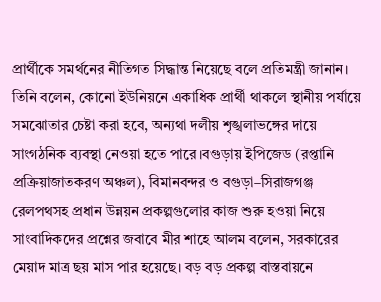প্রার্থীকে সমর্থনের নীতিগত সিদ্ধান্ত নিয়েছে বলে প্রতিমন্ত্রী জানান। তিনি বলেন, কোনো ইউনিয়নে একাধিক প্রার্থী থাকলে স্থানীয় পর্যায়ে সমঝোতার চেষ্টা করা হবে, অন্যথা দলীয় শৃঙ্খলাভঙ্গের দায়ে সাংগঠনিক ব্যবস্থা নেওয়া হতে পারে।বগুড়ায় ইপিজেড (রপ্তানি প্রক্রিয়াজাতকরণ অঞ্চল), বিমানবন্দর ও বগুড়া–সিরাজগঞ্জ রেলপথসহ প্রধান উন্নয়ন প্রকল্পগুলোর কাজ শুরু হওয়া নিয়ে সাংবাদিকদের প্রশ্নের জবাবে মীর শাহে আলম বলেন, সরকারের মেয়াদ মাত্র ছয় মাস পার হয়েছে। বড় বড় প্রকল্প বাস্তবায়নে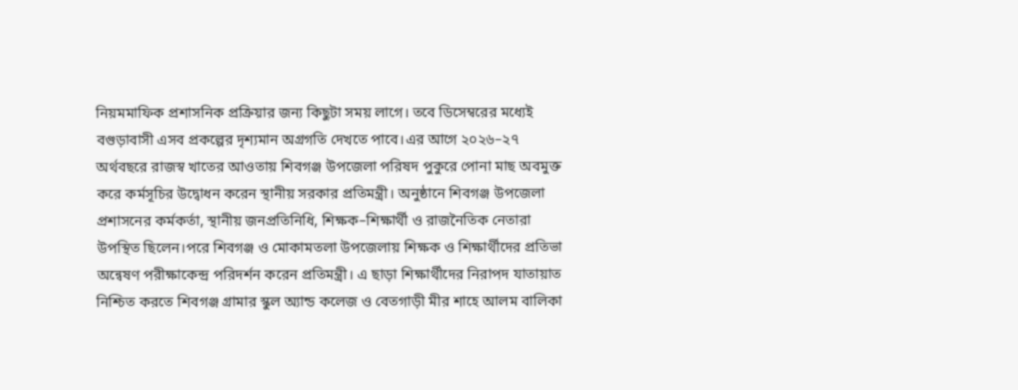নিয়মমাফিক প্রশাসনিক প্রক্রিয়ার জন্য কিছুটা সময় লাগে। তবে ডিসেম্বরের মধ্যেই বগুড়াবাসী এসব প্রকল্পের দৃশ্যমান অগ্রগতি দেখতে পাবে।এর আগে ২০২৬–২৭ অর্থবছরে রাজস্ব খাতের আওতায় শিবগঞ্জ উপজেলা পরিষদ পুকুরে পোনা মাছ অবমুক্ত করে কর্মসূচির উদ্বোধন করেন স্থানীয় সরকার প্রতিমন্ত্রী। অনুষ্ঠানে শিবগঞ্জ উপজেলা প্রশাসনের কর্মকর্তা, স্থানীয় জনপ্রতিনিধি, শিক্ষক–শিক্ষার্থী ও রাজনৈতিক নেতারা উপস্থিত ছিলেন।পরে শিবগঞ্জ ও মোকামতলা উপজেলায় শিক্ষক ও শিক্ষার্থীদের প্রতিভা অন্বেষণ পরীক্ষাকেন্দ্র পরিদর্শন করেন প্রতিমন্ত্রী। এ ছাড়া শিক্ষার্থীদের নিরাপদ যাতায়াত নিশ্চিত করতে শিবগঞ্জ গ্রামার স্কুল অ্যান্ড কলেজ ও বেতগাড়ী মীর শাহে আলম বালিকা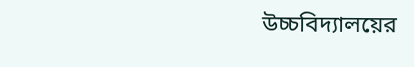উচ্চবিদ্যালয়ের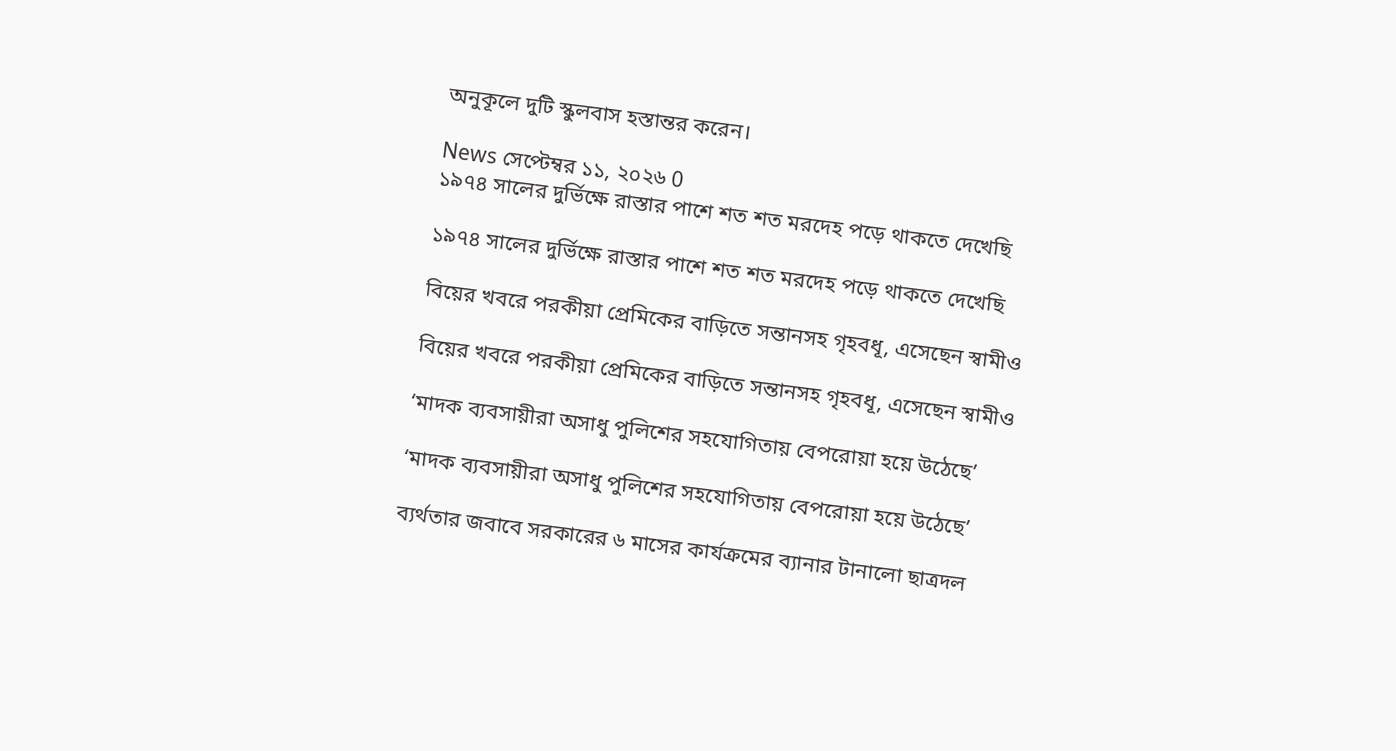অনুকূলে দুটি স্কুলবাস হস্তান্তর করেন।

News সেপ্টেম্বর ১১, ২০২৬ 0
১৯৭৪ সালের দুর্ভিক্ষে রাস্তার পাশে শত শত মরদেহ পড়ে থাকতে দেখেছি

১৯৭৪ সালের দুর্ভিক্ষে রাস্তার পাশে শত শত মরদেহ পড়ে থাকতে দেখেছি

বিয়ের খবরে পরকীয়া প্রেমিকের বাড়িতে সন্তানসহ গৃহবধূ, এসেছেন স্বামীও

বিয়ের খবরে পরকীয়া প্রেমিকের বাড়িতে সন্তানসহ গৃহবধূ, এসেছেন স্বামীও

‘মাদক ব্যবসায়ীরা অসাধু পুলিশের সহযোগিতায় বেপরোয়া হয়ে উঠেছে’

‘মাদক ব্যবসায়ীরা অসাধু পুলিশের সহযোগিতায় বেপরোয়া হয়ে উঠেছে’

ব্যর্থতার জবাবে সরকারের ৬ মাসের কার্যক্রমের ব্যানার টানালো ছাত্রদল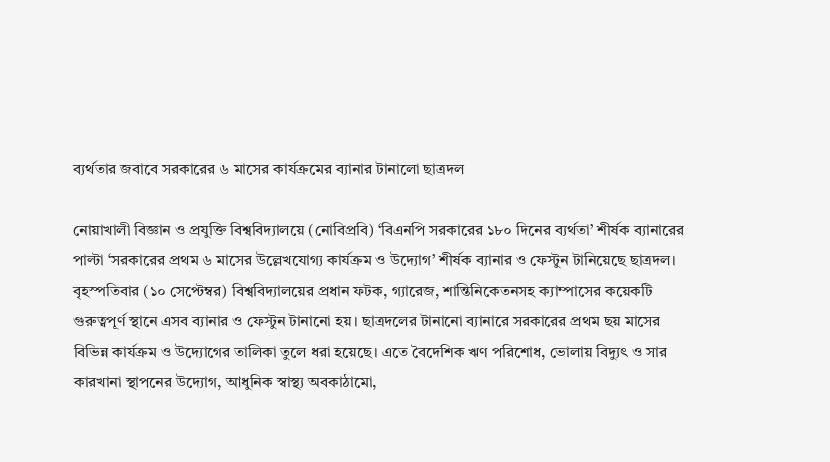ব্যর্থতার জবাবে সরকারের ৬ মাসের কার্যক্রমের ব্যানার টানালো ছাত্রদল

নোয়াখালী বিজ্ঞান ও প্রযুক্তি বিশ্ববিদ্যালয়ে (নোবিপ্রবি) ‘বিএনপি সরকারের ১৮০ দিনের ব্যর্থতা’ শীর্ষক ব্যানারের পাল্টা ‘সরকারের প্রথম ৬ মাসের উল্লেখযোগ্য কার্যক্রম ও উদ্যোগ’ শীর্ষক ব্যানার ও ফেস্টুন টানিয়েছে ছাত্রদল। বৃহস্পতিবার (১০ সেপ্টেম্বর) বিশ্ববিদ্যালয়ের প্রধান ফটক, গ্যারেজ, শান্তিনিকেতনসহ ক্যাম্পাসের কয়েকটি গুরুত্বপূর্ণ স্থানে এসব ব্যানার ও ফেস্টুন টানানো হয়। ছাত্রদলের টানানো ব্যানারে সরকারের প্রথম ছয় মাসের বিভিন্ন কার্যক্রম ও উদ্যোগের তালিকা তুলে ধরা হয়েছে। এতে বৈদেশিক ঋণ পরিশোধ, ভোলায় বিদ্যুৎ ও সার কারখানা স্থাপনের উদ্যোগ, আধুনিক স্বাস্থ্য অবকাঠামো,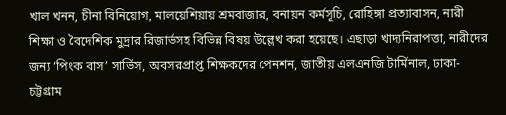খাল খনন, চীনা বিনিয়োগ, মালয়েশিয়ায় শ্রমবাজার, বনায়ন কর্মসূচি, রোহিঙ্গা প্রত্যাবাসন, নারী শিক্ষা ও বৈদেশিক মুদ্রার রিজার্ভসহ বিভিন্ন বিষয় উল্লেখ করা হয়েছে। এছাড়া খাদ্যনিরাপত্তা, নারীদের জন্য ‘পিংক বাস’ সার্ভিস, অবসরপ্রাপ্ত শিক্ষকদের পেনশন, জাতীয় এলএনজি টার্মিনাল, ঢাকা-চট্টগ্রাম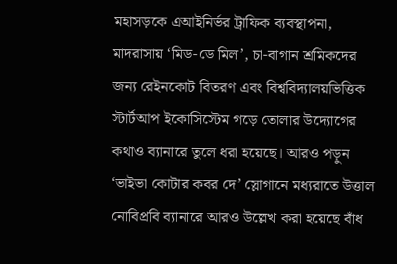মহাসড়কে এআইনির্ভর ট্রাফিক ব্যবস্থাপনা, মাদরাসায় ‘মিড-ডে মিল’, চা-বাগান শ্রমিকদের জন্য রেইনকোট বিতরণ এবং বিশ্ববিদ্যালয়ভিত্তিক স্টার্টআপ ইকোসিস্টেম গড়ে তোলার উদ্যোগের কথাও ব্যানারে তুলে ধরা হয়েছে। আরও পড়ুন ‘ভাইভা কোটার কবর দে’ স্লোগানে মধ্যরাতে উত্তাল নোবিপ্রবি ব্যানারে আরও উল্লেখ করা হয়েছে বাঁধ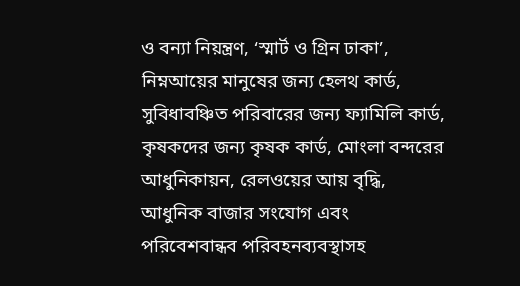ও বন্যা নিয়ন্ত্রণ, ‘স্মার্ট ও গ্রিন ঢাকা’, নিম্নআয়ের মানুষের জন্য হেলথ কার্ড, সুবিধাবঞ্চিত পরিবারের জন্য ফ্যামিলি কার্ড, কৃষকদের জন্য কৃষক কার্ড, মোংলা বন্দরের আধুনিকায়ন, রেলওয়ের আয় বৃদ্ধি, আধুনিক বাজার সংযোগ এবং পরিবেশবান্ধব পরিবহনব্যবস্থাসহ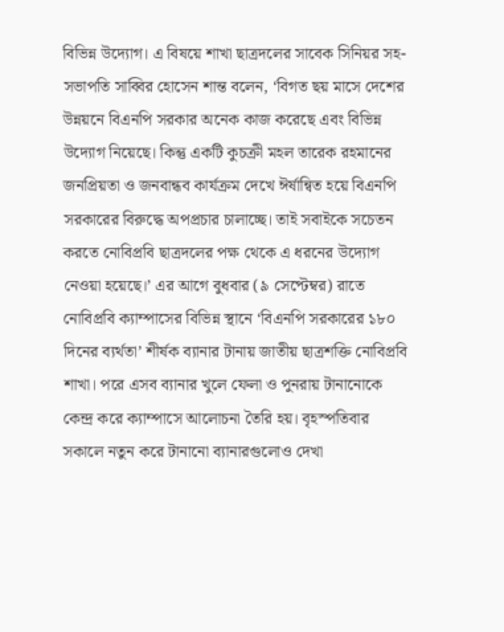বিভিন্ন উদ্যোগ। এ বিষয়ে শাখা ছাত্রদলের সাবেক সিনিয়র সহ-সভাপতি সাব্বির হোসেন শান্ত বলেন, ‘বিগত ছয় মাসে দেশের উন্নয়নে বিএনপি সরকার অনেক কাজ করেছে এবং বিভিন্ন উদ্যোগ নিয়েছে। কিন্তু একটি কুচক্রী মহল তারেক রহমানের জনপ্রিয়তা ও জনবান্ধব কার্যক্রম দেখে ঈর্ষান্বিত হয়ে বিএনপি সরকারের বিরুদ্ধে অপপ্রচার চালাচ্ছে। তাই সবাইকে সচেতন করতে নোবিপ্রবি ছাত্রদলের পক্ষ থেকে এ ধরনের উদ্যোগ নেওয়া হয়েছে।’ এর আগে বুধবার (৯ সেপ্টেম্বর) রাতে নোবিপ্রবি ক্যাম্পাসের বিভিন্ন স্থানে ‘বিএনপি সরকারের ১৮০ দিনের ব্যর্থতা’ শীর্ষক ব্যানার টানায় জাতীয় ছাত্রশক্তি নোবিপ্রবি শাখা। পরে এসব ব্যানার খুলে ফেলা ও পুনরায় টানানোকে কেন্দ্র করে ক্যাম্পাসে আলোচনা তৈরি হয়। বৃহস্পতিবার সকালে নতুন করে টানানো ব্যানারগুলোও দেখা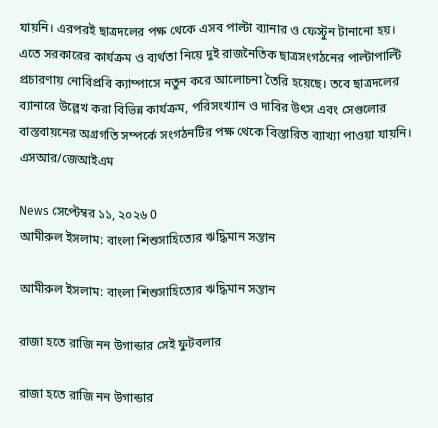যায়নি। এরপরই ছাত্রদলের পক্ষ থেকে এসব পাল্টা ব্যানার ও ফেস্টুন টানানো হয়। এতে সরকারের কার্যক্রম ও ব্যর্থতা নিয়ে দুই রাজনৈতিক ছাত্রসংগঠনের পাল্টাপাল্টি প্রচারণায় নোবিপ্রবি ক্যাম্পাসে নতুন করে আলোচনা তৈরি হয়েছে। তবে ছাত্রদলের ব্যানারে উল্লেখ করা বিভিন্ন কার্যক্রম, পরিসংখ্যান ও দাবির উৎস এবং সেগুলোর বাস্তবায়নের অগ্রগতি সম্পর্কে সংগঠনটির পক্ষ থেকে বিস্তারিত ব্যাখ্যা পাওয়া যায়নি। এসআর/জেআইএম

News সেপ্টেম্বর ১১, ২০২৬ 0
আমীরুল ইসলাম: বাংলা শিশুসাহিত্যের ঋদ্ধিমান সন্তান

আমীরুল ইসলাম: বাংলা শিশুসাহিত্যের ঋদ্ধিমান সন্তান

রাজা হতে রাজি নন উগান্ডার সেই ফুটবলার

রাজা হতে রাজি নন উগান্ডার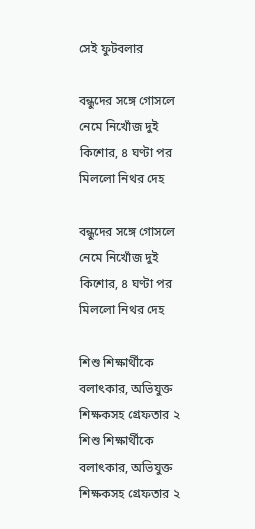সেই ফুটবলার

বন্ধুদের সঙ্গে গোসলে নেমে নিখোঁজ দুই কিশোর, ৪ ঘণ্টা পর মিললো নিথর দেহ

বন্ধুদের সঙ্গে গোসলে নেমে নিখোঁজ দুই কিশোর, ৪ ঘণ্টা পর মিললো নিথর দেহ

শিশু শিক্ষার্থীকে বলাৎকার, অভিযুক্ত শিক্ষকসহ গ্রেফতার ২
শিশু শিক্ষার্থীকে বলাৎকার, অভিযুক্ত শিক্ষকসহ গ্রেফতার ২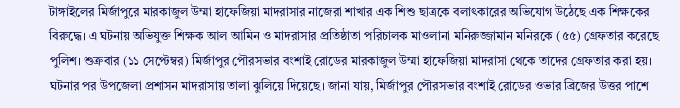টাঙ্গাইলের মির্জাপুরে মারকাজুল উম্মা হাফেজিয়া মাদরাসার নাজেরা শাখার এক শিশু ছাত্রকে বলাৎকারের অভিযোগ উঠেছে এক শিক্ষকের বিরুদ্ধে। এ ঘটনায় অভিযুক্ত শিক্ষক আল আমিন ও মাদরাসার প্রতিষ্ঠাতা পরিচালক মাওলানা মনিরুজ্জামান মনিরকে (৫৫) গ্রেফতার করেছে পুলিশ। শুক্রবার (১১ সেপ্টেম্বর) মির্জাপুর পৌরসভার বংশাই রোডের মারকাজুল উম্মা হাফেজিয়া মাদরাসা থেকে তাদের গ্রেফতার করা হয়। ঘটনার পর উপজেলা প্রশাসন মাদরাসায় তালা ঝুলিয়ে দিয়েছে। জানা যায়, মির্জাপুর পৌরসভার বংশাই রোডের ওভার ব্রিজের উত্তর পাশে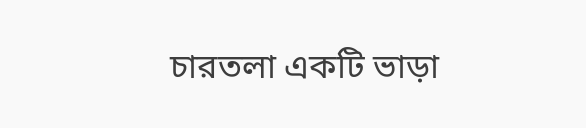চারতলা একটি ভাড়া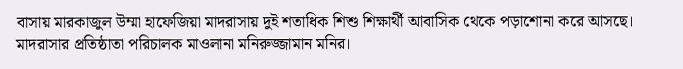বাসায় মারকাজুল উম্মা হাফেজিয়া মাদরাসায় দুই শতাধিক শিশু শিক্ষার্থী আবাসিক থেকে পড়াশোনা করে আসছে। মাদরাসার প্রতিষ্ঠাতা পরিচালক মাওলানা মনিরুজ্জামান মনির।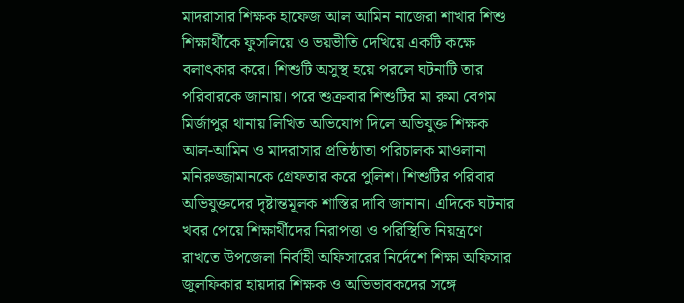মাদরাসার শিক্ষক হাফেজ আল আমিন নাজেরা শাখার শিশু শিক্ষার্থীকে ফুসলিয়ে ও ভয়ভীতি দেখিয়ে একটি কক্ষে বলাৎকার করে। শিশুটি অসুস্থ হয়ে পরলে ঘটনাটি তার পরিবারকে জানায়। পরে শুক্রবার শিশুটির মা রুমা বেগম মির্জাপুর থানায় লিখিত অভিযোগ দিলে অভিযুক্ত শিক্ষক আল-আমিন ও মাদরাসার প্রতিষ্ঠাতা পরিচালক মাওলানা মনিরুজ্জামানকে গ্রেফতার করে পুলিশ। শিশুটির পরিবার অভিযুক্তদের দৃষ্টান্তমূলক শাস্তির দাবি জানান। এদিকে ঘটনার খবর পেয়ে শিক্ষার্থীদের নিরাপত্তা ও পরিস্থিতি নিয়ন্ত্রণে রাখতে উপজেলা নির্বাহী অফিসারের নির্দেশে শিক্ষা অফিসার জুলফিকার হায়দার শিক্ষক ও অভিভাবকদের সঙ্গে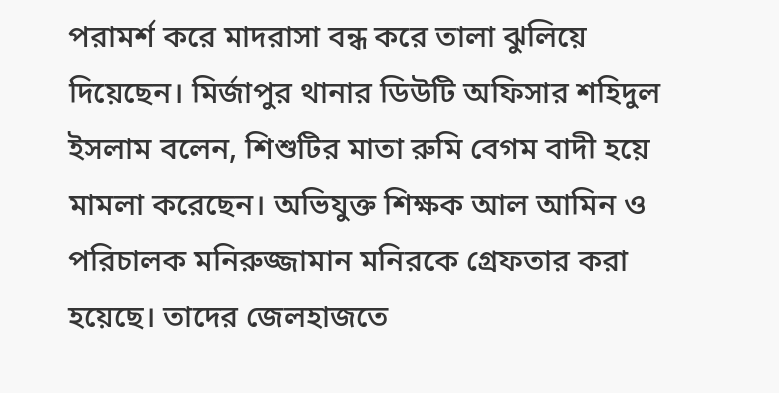পরামর্শ করে মাদরাসা বন্ধ করে তালা ঝুলিয়ে দিয়েছেন। মির্জাপুর থানার ডিউটি অফিসার শহিদুল ইসলাম বলেন, শিশুটির মাতা রুমি বেগম বাদী হয়ে মামলা করেছেন। অভিযুক্ত শিক্ষক আল আমিন ও পরিচালক মনিরুজ্জামান মনিরকে গ্রেফতার করা হয়েছে। তাদের জেলহাজতে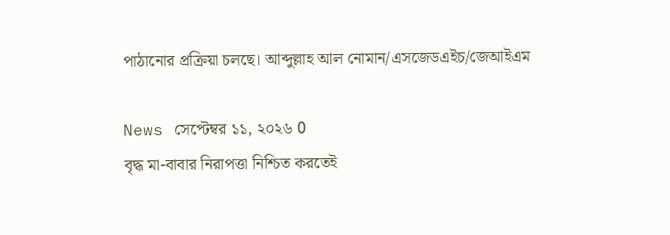পাঠানোর প্রক্রিয়া চলছে। আব্দুল্লাহ আল নোমান/এসজেডএইচ/জেআইএম

News সেপ্টেম্বর ১১, ২০২৬ 0
বৃদ্ধ মা-বাবার নিরাপত্তা নিশ্চিত করতেই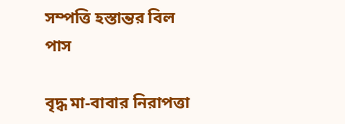সম্পত্তি হস্তান্তর বিল পাস

বৃদ্ধ মা-বাবার নিরাপত্তা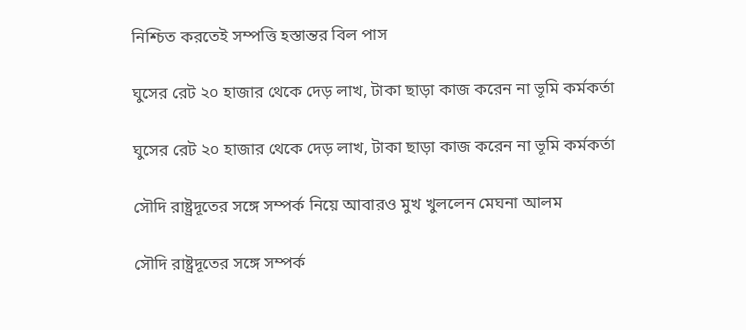নিশ্চিত করতেই সম্পত্তি হস্তান্তর বিল পাস

ঘুসের রেট ২০ হাজার থেকে দেড় লাখ, টাকা ছাড়া কাজ করেন না ভূমি কর্মকর্তা

ঘুসের রেট ২০ হাজার থেকে দেড় লাখ, টাকা ছাড়া কাজ করেন না ভূমি কর্মকর্তা

সৌদি রাষ্ট্রদূতের সঙ্গে সম্পর্ক নিয়ে আবারও মুখ খুললেন মেঘনা আলম

সৌদি রাষ্ট্রদূতের সঙ্গে সম্পর্ক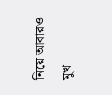নিয়ে আবারও মুখ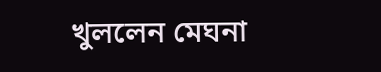খুললেন মেঘনা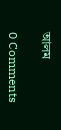আলম

0 Comments